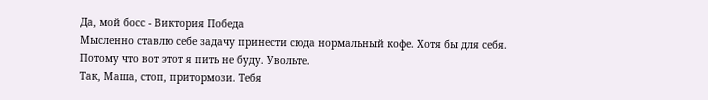Да, мой босс - Виктория Победа
Мысленно ставлю себе задачу принести сюда нормальный кофе. Хотя бы для себя. Потому что вот этот я пить не буду. Увольте.
Так, Маша, стоп, притормози. Тебя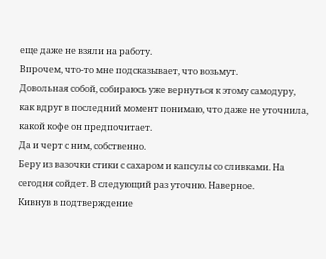еще даже не взяли на работу.
Впрочем, что-то мне подсказывает, что возьмут.
Довольная собой, собираюсь уже вернуться к этому самодуру, как вдруг в последний момент понимаю, что даже не уточнила, какой кофе он предпочитает.
Да и черт с ним, собственно.
Беру из вазочки стики с сахаром и капсулы со сливками. На сегодня сойдет. В следующий раз уточню. Наверное.
Кивнув в подтверждение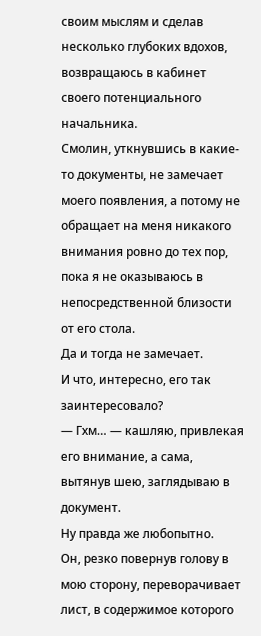своим мыслям и сделав несколько глубоких вдохов, возвращаюсь в кабинет своего потенциального начальника.
Смолин, уткнувшись в какие-то документы, не замечает моего появления, а потому не обращает на меня никакого внимания ровно до тех пор, пока я не оказываюсь в непосредственной близости от его стола.
Да и тогда не замечает.
И что, интересно, его так заинтересовало?
— Гхм… — кашляю, привлекая его внимание, а сама, вытянув шею, заглядываю в документ.
Ну правда же любопытно.
Он, резко повернув голову в мою сторону, переворачивает лист, в содержимое которого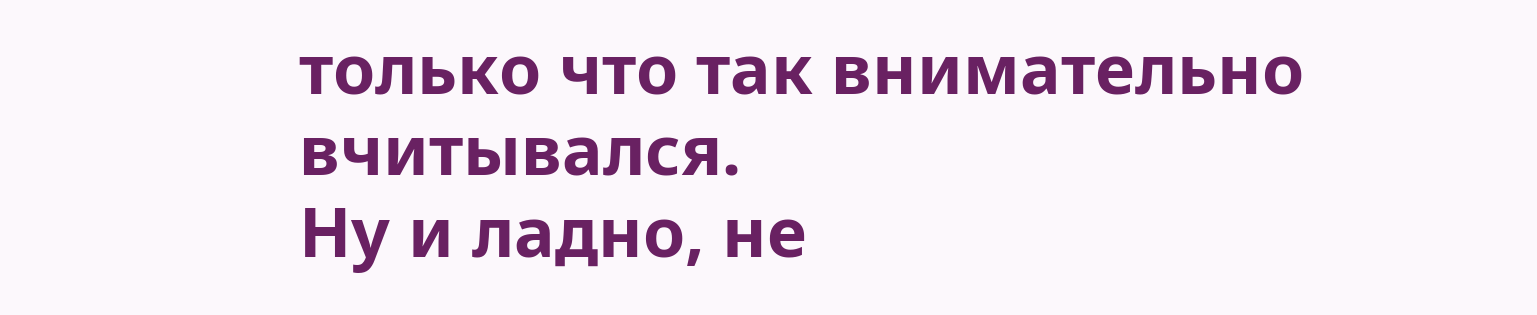только что так внимательно вчитывался.
Ну и ладно, не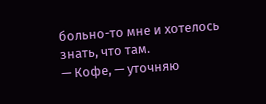больно-то мне и хотелось знать, что там.
— Кофе, — уточняю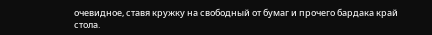очевидное, ставя кружку на свободный от бумаг и прочего бардака край стола.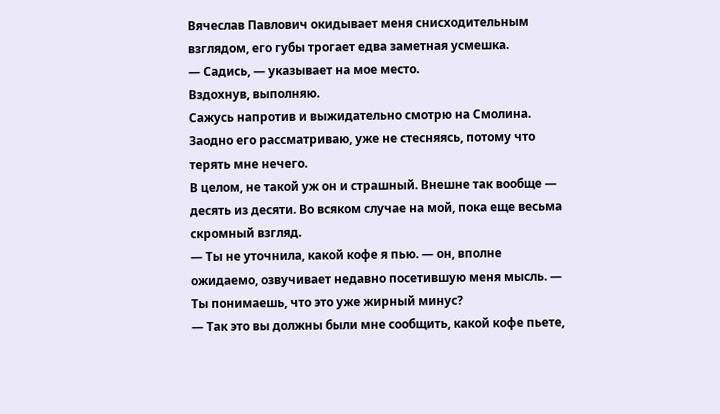Вячеслав Павлович окидывает меня снисходительным взглядом, его губы трогает едва заметная усмешка.
— Садись, — указывает на мое место.
Вздохнув, выполняю.
Сажусь напротив и выжидательно смотрю на Смолина.
Заодно его рассматриваю, уже не стесняясь, потому что терять мне нечего.
В целом, не такой уж он и страшный. Внешне так вообще — десять из десяти. Во всяком случае на мой, пока еще весьма скромный взгляд.
— Ты не уточнила, какой кофе я пью. — он, вполне ожидаемо, озвучивает недавно посетившую меня мысль. — Ты понимаешь, что это уже жирный минус?
— Так это вы должны были мне сообщить, какой кофе пьете,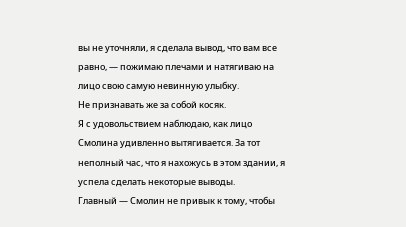вы не уточняли, я сделала вывод, что вам все равно, — пожимаю плечами и натягиваю на лицо свою самую невинную улыбку.
Не признавать же за собой косяк.
Я с удовольствием наблюдаю, как лицо Смолина удивленно вытягивается. За тот неполный час, что я нахожусь в этом здании, я успела сделать некоторые выводы.
Главный — Смолин не привык к тому, чтобы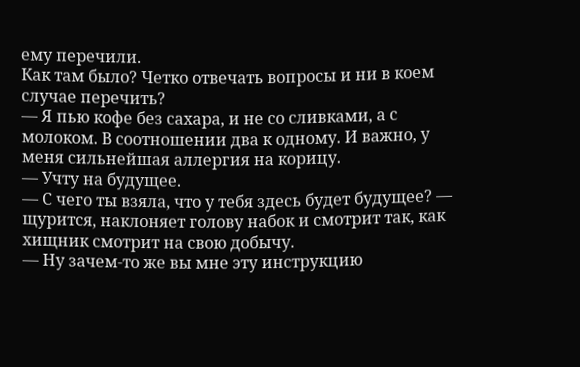ему перечили.
Как там было? Четко отвечать вопросы и ни в коем случае перечить?
— Я пью кофе без сахара, и не со сливками, а с молоком. В соотношении два к одному. И важно, у меня сильнейшая аллергия на корицу.
— Учту на будущее.
— С чего ты взяла, что у тебя здесь будет будущее? — щурится, наклоняет голову набок и смотрит так, как хищник смотрит на свою добычу.
— Ну зачем-то же вы мне эту инструкцию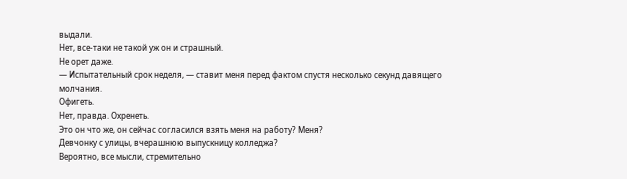выдали.
Нет, все-таки не такой уж он и страшный.
Не орет даже.
— Испытательный срок неделя, — ставит меня перед фактом спустя несколько секунд давящего молчания.
Офигеть.
Нет, правда. Охренеть.
Это он что же, он сейчас согласился взять меня на работу? Меня?
Девчонку с улицы, вчерашнюю выпускницу колледжа?
Вероятно, все мысли, стремительно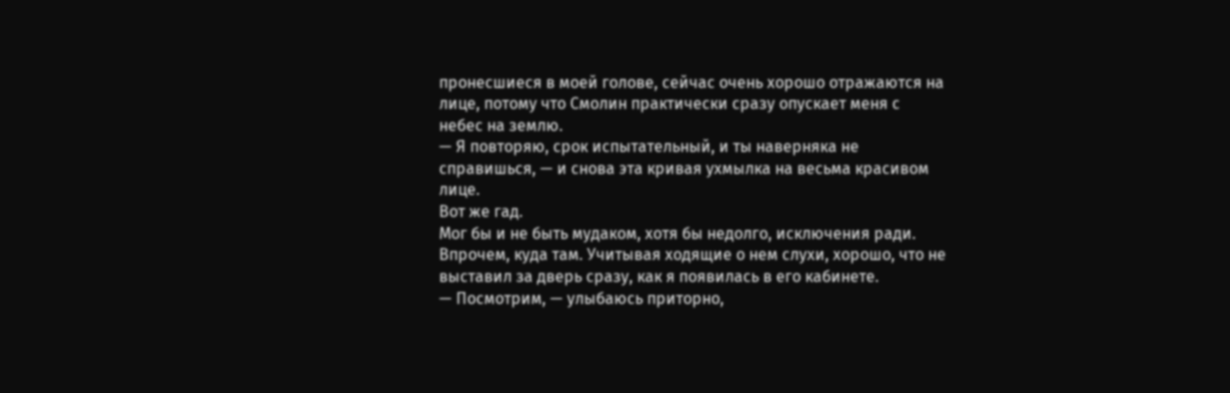пронесшиеся в моей голове, сейчас очень хорошо отражаются на лице, потому что Смолин практически сразу опускает меня с небес на землю.
— Я повторяю, срок испытательный, и ты наверняка не справишься, — и снова эта кривая ухмылка на весьма красивом лице.
Вот же гад.
Мог бы и не быть мудаком, хотя бы недолго, исключения ради.
Впрочем, куда там. Учитывая ходящие о нем слухи, хорошо, что не выставил за дверь сразу, как я появилась в его кабинете.
— Посмотрим, — улыбаюсь приторно,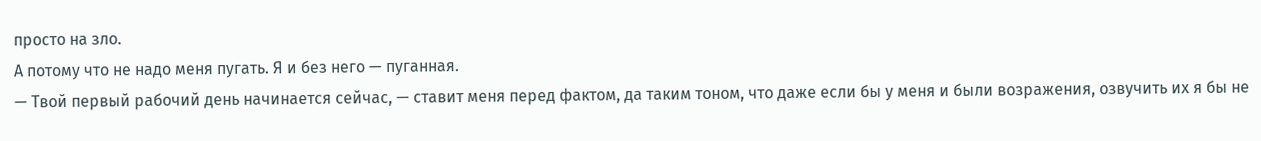просто на зло.
А потому что не надо меня пугать. Я и без него — пуганная.
— Твой первый рабочий день начинается сейчас, — ставит меня перед фактом, да таким тоном, что даже если бы у меня и были возражения, озвучить их я бы не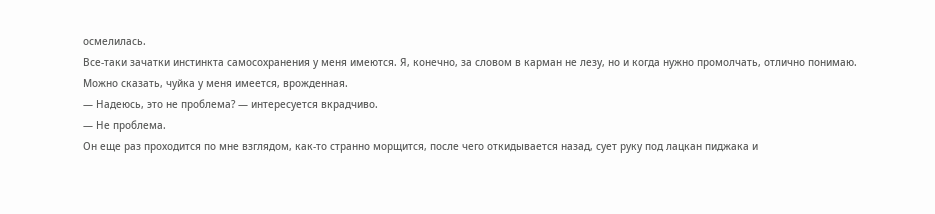осмелилась.
Все-таки зачатки инстинкта самосохранения у меня имеются. Я, конечно, за словом в карман не лезу, но и когда нужно промолчать, отлично понимаю.
Можно сказать, чуйка у меня имеется, врожденная.
— Надеюсь, это не проблема? — интересуется вкрадчиво.
— Не проблема.
Он еще раз проходится по мне взглядом, как-то странно морщится, после чего откидывается назад, сует руку под лацкан пиджака и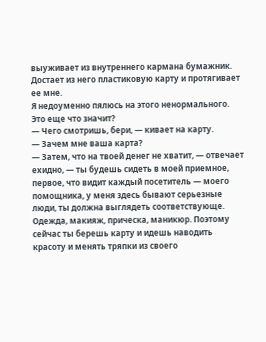выуживает из внутреннего кармана бумажник.
Достает из него пластиковую карту и протягивает ее мне.
Я недоуменно пялюсь на этого ненормального. Это еще что значит?
— Чего смотришь, бери, — кивает на карту.
— Зачем мне ваша карта?
— Затем, что на твоей денег не хватит, — отвечает ехидно, — ты будешь сидеть в моей приемное, первое, что видит каждый посетитель — моего помощника, у меня здесь бывают серьезные люди, ты должна выглядеть соответствующе. Одежда, макияж, прическа, маникюр. Поэтому сейчас ты берешь карту и идешь наводить красоту и менять тряпки из своего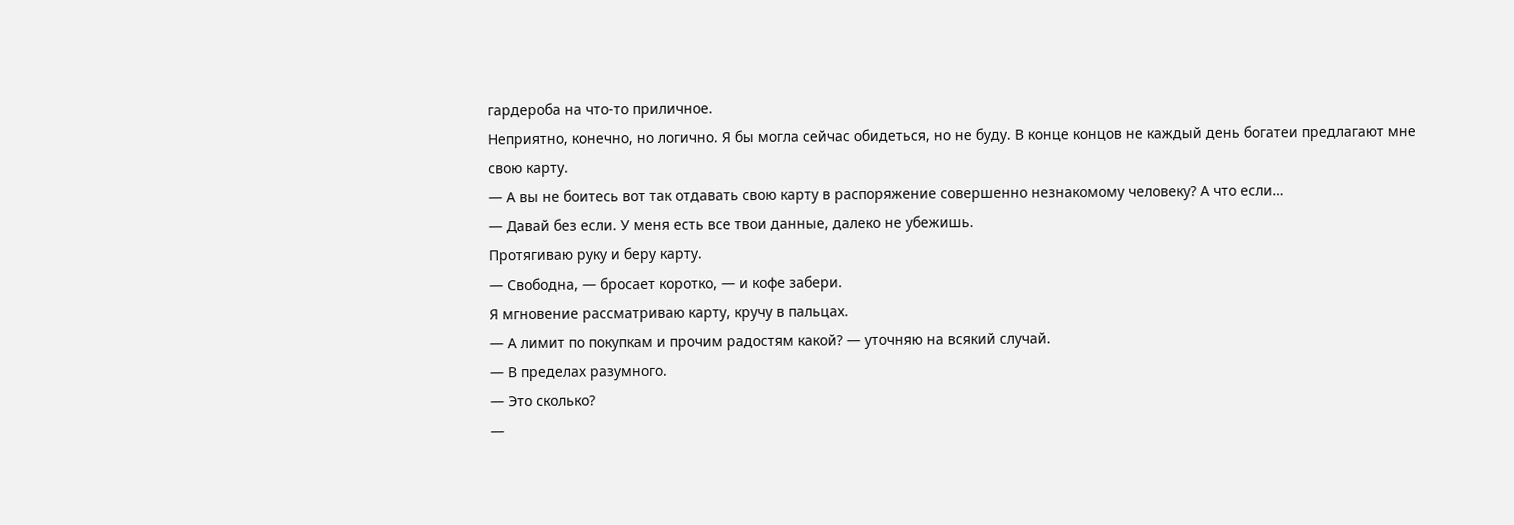гардероба на что-то приличное.
Неприятно, конечно, но логично. Я бы могла сейчас обидеться, но не буду. В конце концов не каждый день богатеи предлагают мне свою карту.
— А вы не боитесь вот так отдавать свою карту в распоряжение совершенно незнакомому человеку? А что если…
— Давай без если. У меня есть все твои данные, далеко не убежишь.
Протягиваю руку и беру карту.
— Свободна, — бросает коротко, — и кофе забери.
Я мгновение рассматриваю карту, кручу в пальцах.
— А лимит по покупкам и прочим радостям какой? — уточняю на всякий случай.
— В пределах разумного.
— Это сколько?
—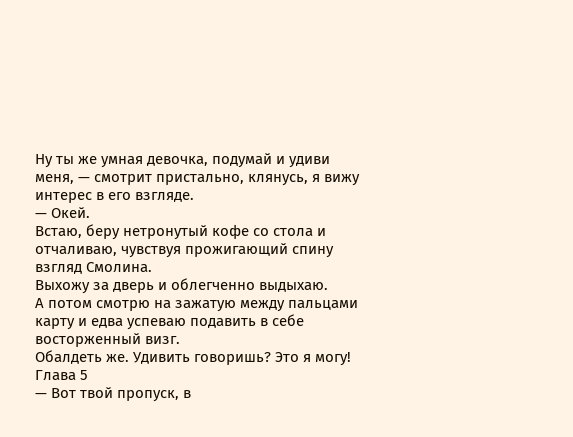Ну ты же умная девочка, подумай и удиви меня, — смотрит пристально, клянусь, я вижу интерес в его взгляде.
— Окей.
Встаю, беру нетронутый кофе со стола и отчаливаю, чувствуя прожигающий спину взгляд Смолина.
Выхожу за дверь и облегченно выдыхаю.
А потом смотрю на зажатую между пальцами карту и едва успеваю подавить в себе восторженный визг.
Обалдеть же. Удивить говоришь? Это я могу!
Глава 5
— Вот твой пропуск, в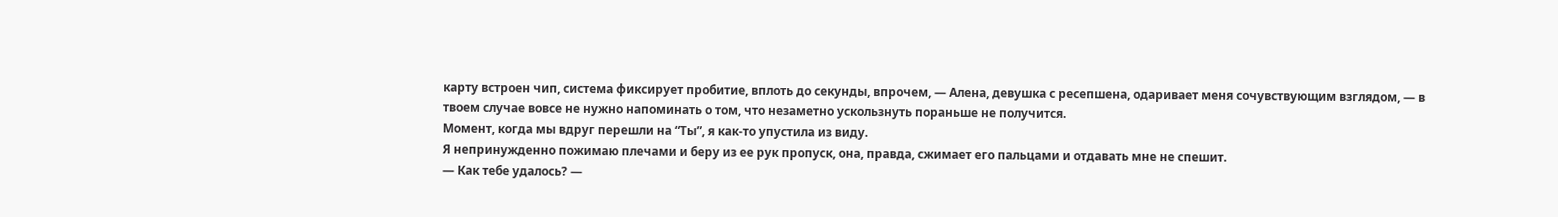карту встроен чип, система фиксирует пробитие, вплоть до секунды, впрочем, — Алена, девушка с ресепшена, одаривает меня сочувствующим взглядом, — в твоем случае вовсе не нужно напоминать о том, что незаметно ускользнуть пораньше не получится.
Момент, когда мы вдруг перешли на “Ты”, я как-то упустила из виду.
Я непринужденно пожимаю плечами и беру из ее рук пропуск, она, правда, сжимает его пальцами и отдавать мне не спешит.
— Как тебе удалось? —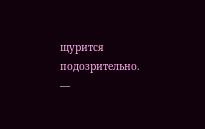щурится подозрительно.
—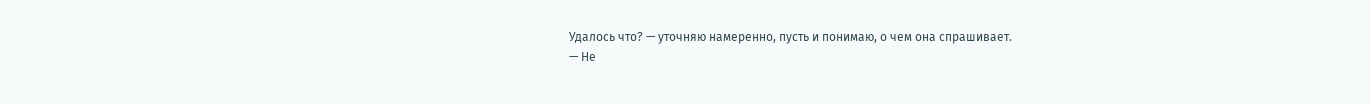Удалось что? — уточняю намеренно, пусть и понимаю, о чем она спрашивает.
— Не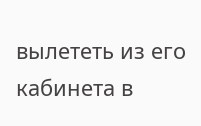вылететь из его кабинета в